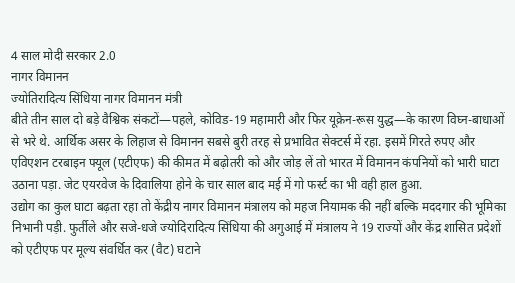4 साल मोदी सरकार 2.0
नागर विमानन
ज्योतिरादित्य सिंधिया नागर विमानन मंत्री
बीते तीन साल दो बड़े वैश्विक संकटों—पहले, कोविड-19 महामारी और फिर यूक्रेन-रूस युद्ध—के कारण विघ्न-बाधाओं से भरे थे. आर्थिक असर के लिहाज से विमानन सबसे बुरी तरह से प्रभावित सेक्टर्स में रहा. इसमें गिरते रुपए और एविएशन टरबाइन फ्यूल (एटीएफ) की कीमत में बढ़ोतरी को और जोड़ लें तो भारत में विमानन कंपनियों को भारी घाटा उठाना पड़ा. जेट एयरवेज के दिवालिया होने के चार साल बाद मई में गो फर्स्ट का भी वही हाल हुआ.
उद्योग का कुल घाटा बढ़ता रहा तो केंद्रीय नागर विमानन मंत्रालय को महज नियामक की नहीं बल्कि मददगार की भूमिका निभानी पड़ी. फुर्तीले और सजे-धजे ज्योदिरादित्य सिंधिया की अगुआई में मंत्रालय ने 19 राज्यों और केंद्र शासित प्रदेशों को एटीएफ पर मूल्य संवर्धित कर (वैट) घटाने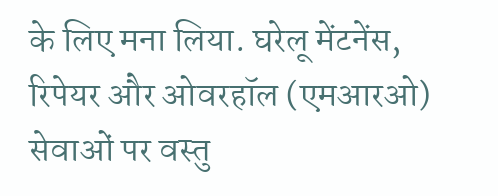के लिए मना लिया. घरेलू मेंटनेंस, रिपेयर और ओवरहॉल (एमआरओ) सेवाओं पर वस्तु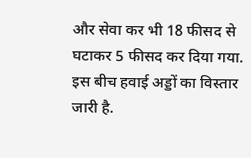और सेवा कर भी 18 फीसद से घटाकर 5 फीसद कर दिया गया.
इस बीच हवाई अड्डों का विस्तार जारी है.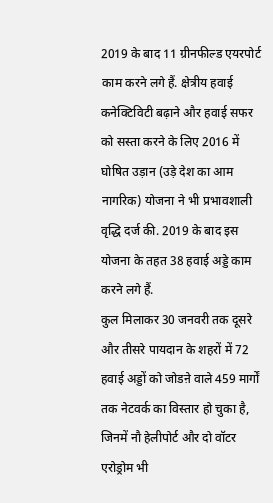2019 के बाद 11 ग्रीनफील्ड एयरपोर्ट काम करने लगे हैं. क्षेत्रीय हवाई कनेक्टिविटी बढ़ाने और हवाई सफर को सस्ता करने के लिए 2016 में घोषित उड़ान (उड़े देश का आम नागरिक) योजना ने भी प्रभावशाली वृद्धि दर्ज की. 2019 के बाद इस योजना के तहत 38 हवाई अड्डे काम करने लगे हैं.
कुल मिलाकर 30 जनवरी तक दूसरे और तीसरे पायदान के शहरों में 72 हवाई अड्डों को जोडऩे वाले 459 मार्गों तक नेटवर्क का विस्तार हो चुका है, जिनमें नौ हेलीपोर्ट और दो वॉटर एरोड्रोम भी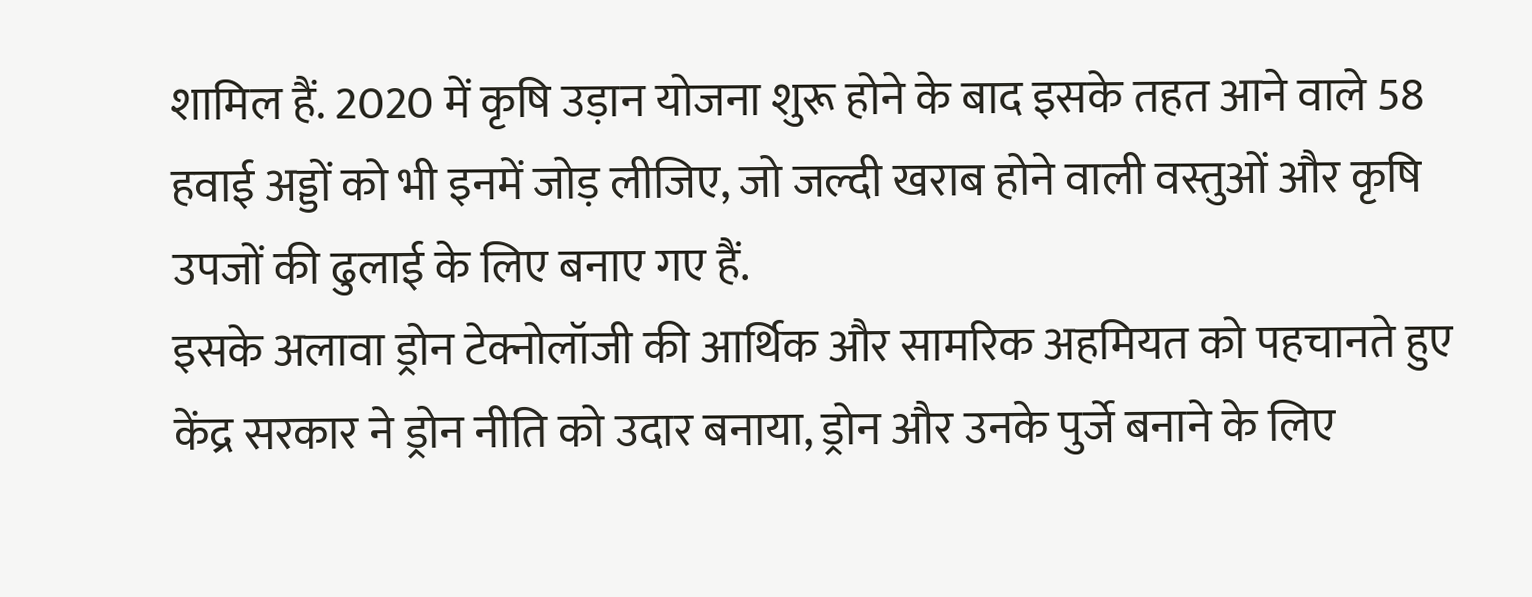शामिल हैं. 2020 में कृषि उड़ान योजना शुरू होने के बाद इसके तहत आने वाले 58 हवाई अड्डों को भी इनमें जोड़ लीजिए, जो जल्दी खराब होने वाली वस्तुओं और कृषि उपजों की ढुलाई के लिए बनाए गए हैं.
इसके अलावा ड्रोन टेक्नोलॉजी की आर्थिक और सामरिक अहमियत को पहचानते हुए केंद्र सरकार ने ड्रोन नीति को उदार बनाया, ड्रोन और उनके पुर्जे बनाने के लिए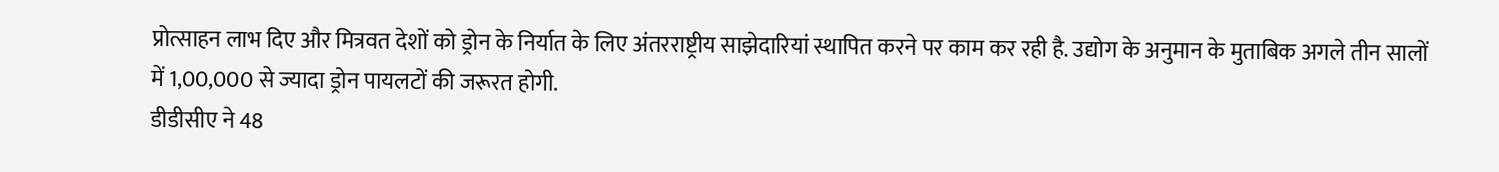प्रोत्साहन लाभ दिए और मित्रवत देशों को ड्रोन के निर्यात के लिए अंतरराष्ट्रीय साझेदारियां स्थापित करने पर काम कर रही है. उद्योग के अनुमान के मुताबिक अगले तीन सालों में 1,00,000 से ज्यादा ड्रोन पायलटों की जरूरत होगी.
डीडीसीए ने 48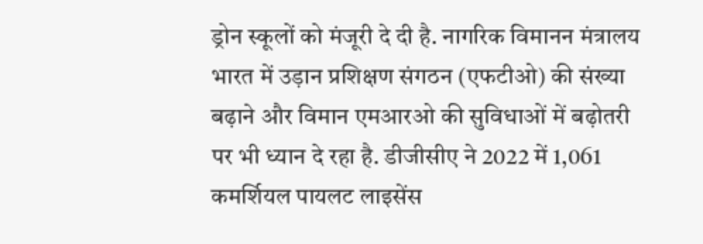ड्रोन स्कूलों को मंजूरी दे दी है. नागरिक विमानन मंत्रालय भारत में उड़ान प्रशिक्षण संगठन (एफटीओ) की संख्या बढ़ाने और विमान एमआरओ की सुविधाओं में बढ़ोतरी पर भी ध्यान दे रहा है. डीजीसीए ने 2022 में 1,061 कमर्शियल पायलट लाइसेंस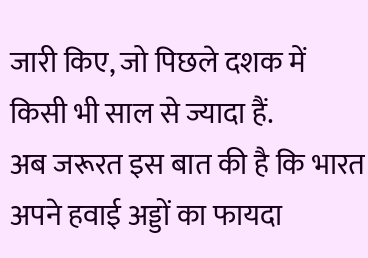जारी किए, जो पिछले दशक में किसी भी साल से ज्यादा हैं.
अब जरूरत इस बात की है कि भारत अपने हवाई अड्डों का फायदा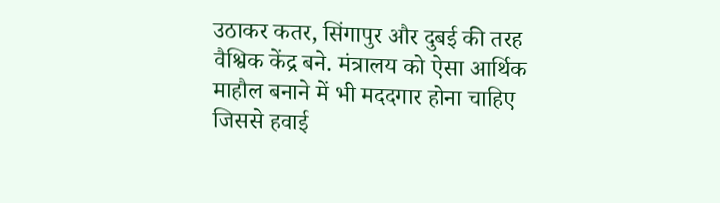उठाकर कतर, सिंगापुर और दुबई की तरह वैश्विक केंद्र बने. मंत्रालय को ऐसा आर्थिक माहौल बनाने में भी मददगार होना चाहिए जिससे हवाई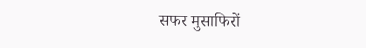सफर मुसाफिरों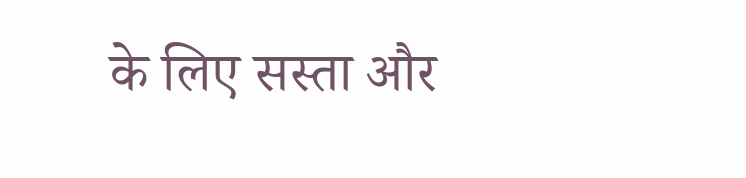के लिए सस्ता और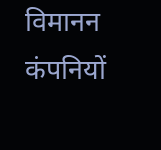विमानन कंपनियों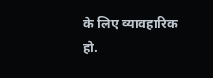के लिए व्यावहारिक हो.